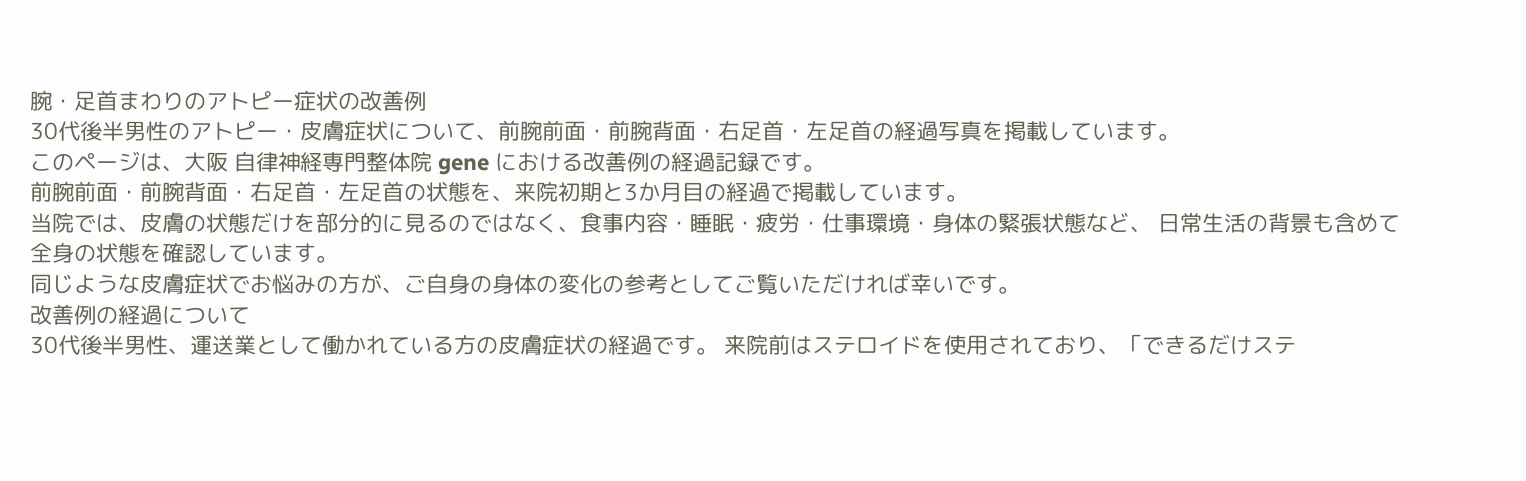腕・足首まわりのアトピー症状の改善例
30代後半男性のアトピー・皮膚症状について、前腕前面・前腕背面・右足首・左足首の経過写真を掲載しています。
このページは、大阪 自律神経専門整体院 gene における改善例の経過記録です。
前腕前面・前腕背面・右足首・左足首の状態を、来院初期と3か月目の経過で掲載しています。
当院では、皮膚の状態だけを部分的に見るのではなく、食事内容・睡眠・疲労・仕事環境・身体の緊張状態など、 日常生活の背景も含めて全身の状態を確認しています。
同じような皮膚症状でお悩みの方が、ご自身の身体の変化の参考としてご覧いただければ幸いです。
改善例の経過について
30代後半男性、運送業として働かれている方の皮膚症状の経過です。 来院前はステロイドを使用されており、「できるだけステ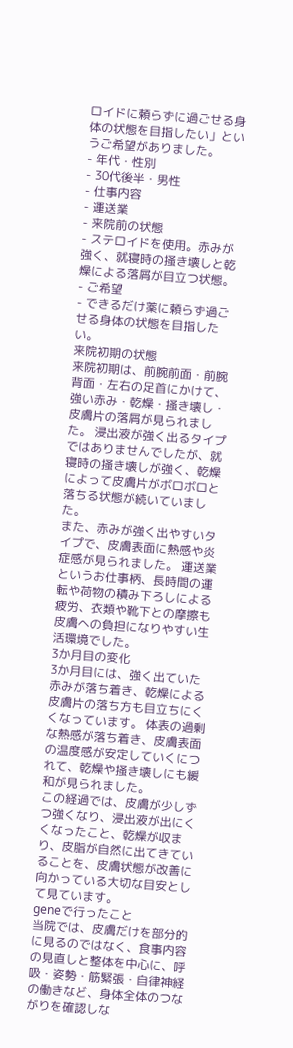ロイドに頼らずに過ごせる身体の状態を目指したい」というご希望がありました。
- 年代・性別
- 30代後半・男性
- 仕事内容
- 運送業
- 来院前の状態
- ステロイドを使用。赤みが強く、就寝時の掻き壊しと乾燥による落屑が目立つ状態。
- ご希望
- できるだけ薬に頼らず過ごせる身体の状態を目指したい。
来院初期の状態
来院初期は、前腕前面・前腕背面・左右の足首にかけて、強い赤み・乾燥・掻き壊し・皮膚片の落屑が見られました。 浸出液が強く出るタイプではありませんでしたが、就寝時の掻き壊しが強く、乾燥によって皮膚片がボロボロと落ちる状態が続いていました。
また、赤みが強く出やすいタイプで、皮膚表面に熱感や炎症感が見られました。 運送業というお仕事柄、長時間の運転や荷物の積み下ろしによる疲労、衣類や靴下との摩擦も皮膚への負担になりやすい生活環境でした。
3か月目の変化
3か月目には、強く出ていた赤みが落ち着き、乾燥による皮膚片の落ち方も目立ちにくくなっています。 体表の過剰な熱感が落ち着き、皮膚表面の温度感が安定していくにつれて、乾燥や掻き壊しにも緩和が見られました。
この経過では、皮膚が少しずつ強くなり、浸出液が出にくくなったこと、乾燥が収まり、皮脂が自然に出てきていることを、皮膚状態が改善に向かっている大切な目安として見ています。
geneで行ったこと
当院では、皮膚だけを部分的に見るのではなく、食事内容の見直しと整体を中心に、呼吸・姿勢・筋緊張・自律神経の働きなど、身体全体のつながりを確認しな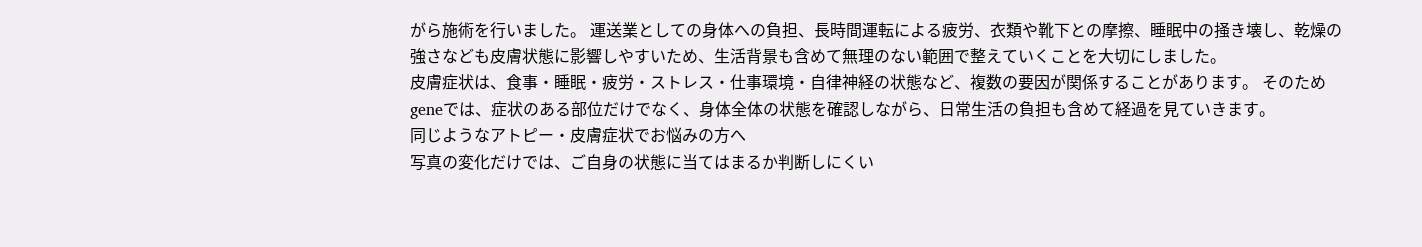がら施術を行いました。 運送業としての身体への負担、長時間運転による疲労、衣類や靴下との摩擦、睡眠中の掻き壊し、乾燥の強さなども皮膚状態に影響しやすいため、生活背景も含めて無理のない範囲で整えていくことを大切にしました。
皮膚症状は、食事・睡眠・疲労・ストレス・仕事環境・自律神経の状態など、複数の要因が関係することがあります。 そのためgeneでは、症状のある部位だけでなく、身体全体の状態を確認しながら、日常生活の負担も含めて経過を見ていきます。
同じようなアトピー・皮膚症状でお悩みの方へ
写真の変化だけでは、ご自身の状態に当てはまるか判断しにくい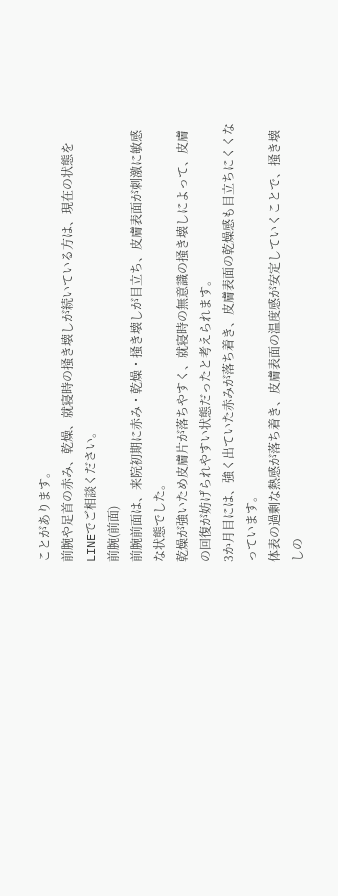ことがあります。
前腕や足首の赤み、乾燥、就寝時の掻き壊しが続いている方は、現在の状態をLINEでご相談ください。
前腕(前面)
前腕前面は、来院初期に赤み・乾燥・掻き壊しが目立ち、皮膚表面が刺激に敏感な状態でした。
乾燥が強いため皮膚片が落ちやすく、就寝時の無意識の掻き壊しによって、皮膚の回復が妨げられやすい状態だったと考えられます。
3か月目には、強く出ていた赤みが落ち着き、皮膚表面の乾燥感も目立ちにくくなっています。
体表の過剰な熱感が落ち着き、皮膚表面の温度感が安定していくことで、掻き壊しの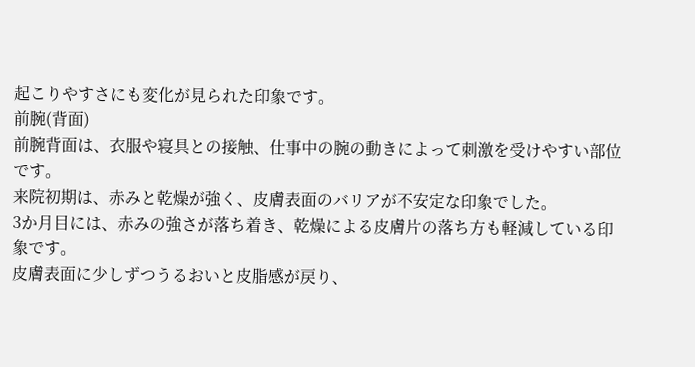起こりやすさにも変化が見られた印象です。
前腕(背面)
前腕背面は、衣服や寝具との接触、仕事中の腕の動きによって刺激を受けやすい部位です。
来院初期は、赤みと乾燥が強く、皮膚表面のバリアが不安定な印象でした。
3か月目には、赤みの強さが落ち着き、乾燥による皮膚片の落ち方も軽減している印象です。
皮膚表面に少しずつうるおいと皮脂感が戻り、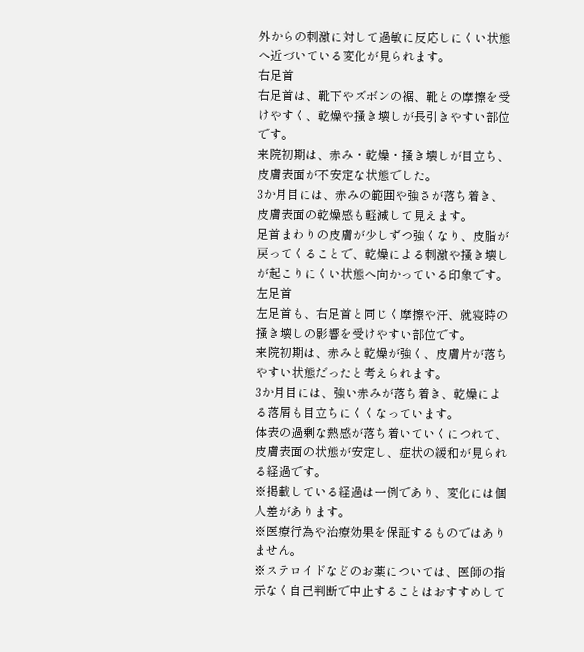外からの刺激に対して過敏に反応しにくい状態へ近づいている変化が見られます。
右足首
右足首は、靴下やズボンの裾、靴との摩擦を受けやすく、乾燥や掻き壊しが長引きやすい部位です。
来院初期は、赤み・乾燥・掻き壊しが目立ち、皮膚表面が不安定な状態でした。
3か月目には、赤みの範囲や強さが落ち着き、皮膚表面の乾燥感も軽減して見えます。
足首まわりの皮膚が少しずつ強くなり、皮脂が戻ってくることで、乾燥による刺激や掻き壊しが起こりにくい状態へ向かっている印象です。
左足首
左足首も、右足首と同じく摩擦や汗、就寝時の掻き壊しの影響を受けやすい部位です。
来院初期は、赤みと乾燥が強く、皮膚片が落ちやすい状態だったと考えられます。
3か月目には、強い赤みが落ち着き、乾燥による落屑も目立ちにくくなっています。
体表の過剰な熱感が落ち着いていくにつれて、皮膚表面の状態が安定し、症状の緩和が見られる経過です。
※掲載している経過は一例であり、変化には個人差があります。
※医療行為や治療効果を保証するものではありません。
※ステロイドなどのお薬については、医師の指示なく自己判断で中止することはおすすめして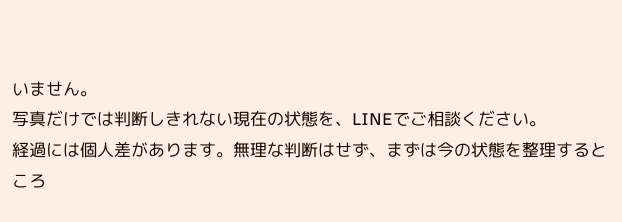いません。
写真だけでは判断しきれない現在の状態を、LINEでご相談ください。
経過には個人差があります。無理な判断はせず、まずは今の状態を整理するところ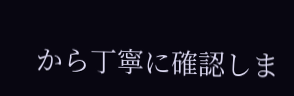から丁寧に確認しま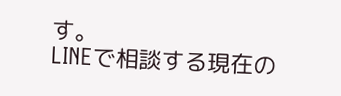す。
LINEで相談する現在の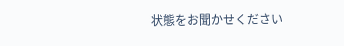状態をお聞かせください